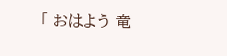「 おはよう 竜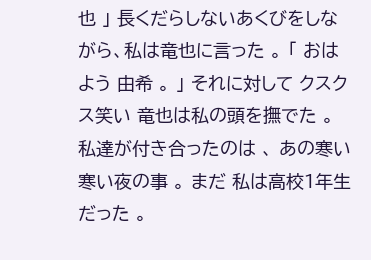也 」 長くだらしないあくびをしながら、私は竜也に言った 。 「 おはよう 由希 。 」 それに対して クスクス笑い 竜也は私の頭を撫でた 。 私達が付き合ったのは 、 あの寒い寒い夜の事 。 まだ 私は高校1年生だった 。